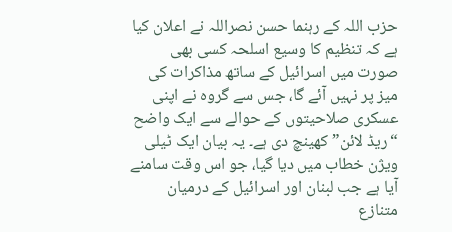حزب اللہ کے رہنما حسن نصراللہ نے اعلان کیا ہے کہ تنظیم کا وسیع اسلحہ کسی بھی صورت میں اسرائیل کے ساتھ مذاکرات کی میز پر نہیں آئے گا، جس سے گروہ نے اپنی عسکری صلاحیتوں کے حوالے سے ایک واضح “ریڈ لائن” کھینچ دی ہے۔ یہ بیان ایک ٹیلی ویژن خطاب میں دیا گیا، جو اس وقت سامنے آیا ہے جب لبنان اور اسرائیل کے درمیان متنازع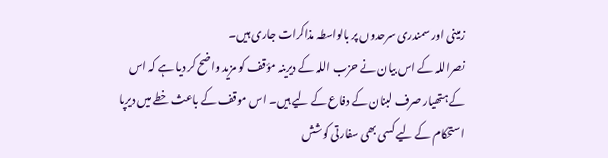زمینی اور سمندری سرحدوں پر بالواسطہ مذاکرات جاری ہیں۔
نصراللہ کے اس بیان نے حزب اللہ کے دیرینہ مؤقف کو مزید واضح کر دیا ہے کہ اس کے ہتھیار صرف لبنان کے دفاع کے لیے ہیں۔ اس موقف کے باعث خطے میں دیرپا استحکام کے لیے کسی بھی سفارتی کوشش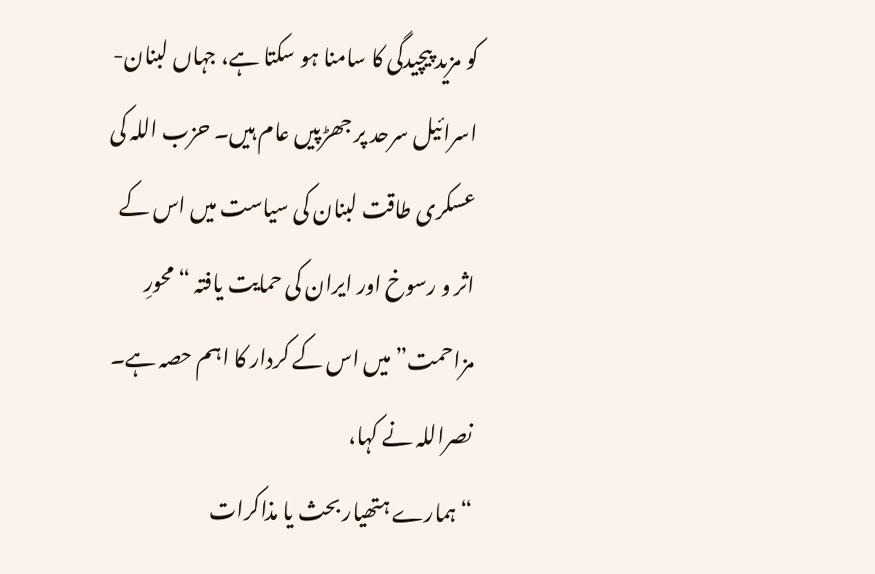کو مزید پیچیدگی کا سامنا ہو سکتا ہے، جہاں لبنان-اسرائیل سرحد پر جھڑپیں عام ہیں۔ حزب اللہ کی عسکری طاقت لبنان کی سیاست میں اس کے اثر و رسوخ اور ایران کی حمایت یافتہ “محورِ مزاحمت” میں اس کے کردار کا اہم حصہ ہے۔
نصراللہ نے کہا،
“ہمارے ہتھیار بحث یا مذاکرات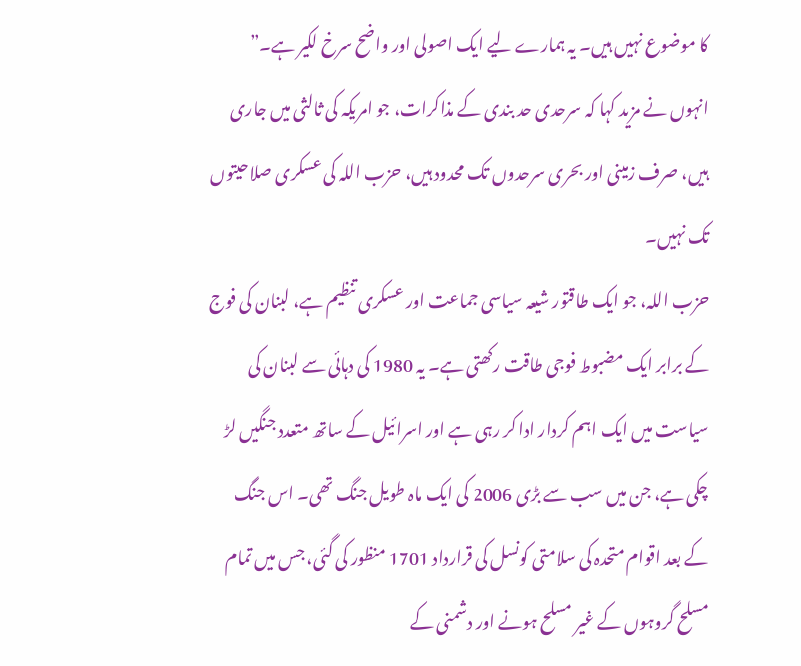کا موضوع نہیں ہیں۔ یہ ہمارے لیے ایک اصولی اور واضح سرخ لکیر ہے۔”
انہوں نے مزید کہا کہ سرحدی حد بندی کے مذاکرات، جو امریکہ کی ثالثی میں جاری ہیں، صرف زمینی اور بحری سرحدوں تک محدود ہیں، حزب اللہ کی عسکری صلاحیتوں تک نہیں۔
حزب اللہ، جو ایک طاقتور شیعہ سیاسی جماعت اور عسکری تنظیم ہے، لبنان کی فوج کے برابر ایک مضبوط فوجی طاقت رکھتی ہے۔ یہ 1980 کی دہائی سے لبنان کی سیاست میں ایک اہم کردار ادا کر رہی ہے اور اسرائیل کے ساتھ متعدد جنگیں لڑ چکی ہے، جن میں سب سے بڑی 2006 کی ایک ماہ طویل جنگ تھی۔ اس جنگ کے بعد اقوام متحدہ کی سلامتی کونسل کی قرارداد 1701 منظور کی گئی، جس میں تمام مسلح گروہوں کے غیر مسلح ہونے اور دشمنی کے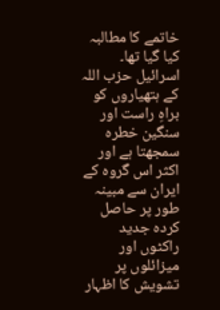خاتمے کا مطالبہ کیا گیا تھا۔
اسرائیل حزب اللہ کے ہتھیاروں کو براہِ راست اور سنگین خطرہ سمجھتا ہے اور اکثر اس گروہ کے ایران سے مبینہ طور پر حاصل کردہ جدید راکٹوں اور میزائلوں پر تشویش کا اظہار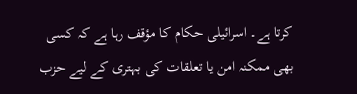کرتا ہے۔ اسرائیلی حکام کا مؤقف رہا ہے کہ کسی بھی ممکنہ امن یا تعلقات کی بہتری کے لیے حزب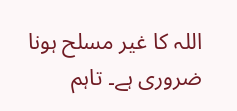اللہ کا غیر مسلح ہونا ضروری ہے۔ تاہم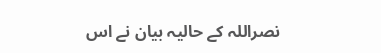نصراللہ کے حالیہ بیان نے اس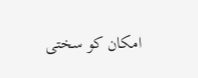امکان کو سختی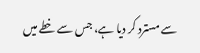سے مسترد کر دیا ہے، جس سے خطے میں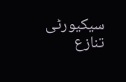سیکیورٹی تنازع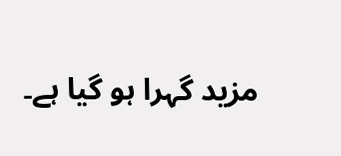مزید گہرا ہو گیا ہے۔